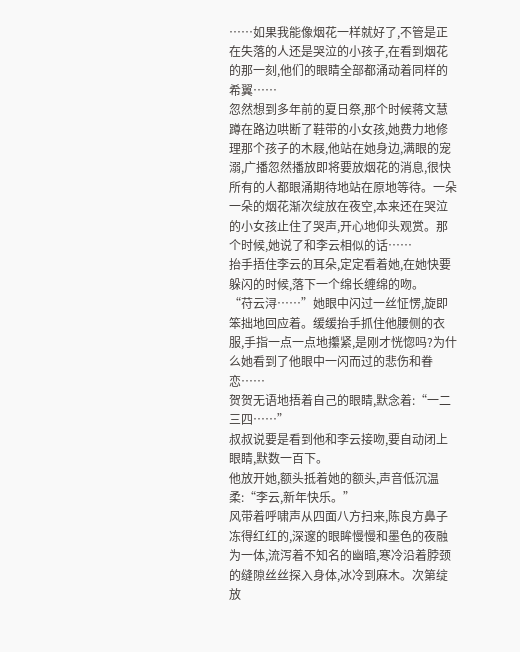……如果我能像烟花一样就好了,不管是正在失落的人还是哭泣的小孩子,在看到烟花的那一刻,他们的眼睛全部都涌动着同样的希翼……
忽然想到多年前的夏日祭,那个时候蒋文慧蹲在路边哄断了鞋带的小女孩,她费力地修理那个孩子的木屐,他站在她身边,满眼的宠溺,广播忽然播放即将要放烟花的消息,很快所有的人都眼涌期待地站在原地等待。一朵一朵的烟花渐次绽放在夜空,本来还在哭泣的小女孩止住了哭声,开心地仰头观赏。那个时候,她说了和李云相似的话……
抬手捂住李云的耳朵,定定看着她,在她快要躲闪的时候,落下一个绵长缠绵的吻。
“苻云浔……”她眼中闪过一丝怔愣,旋即笨拙地回应着。缓缓抬手抓住他腰侧的衣服,手指一点一点地攥紧,是刚才恍惚吗?为什么她看到了他眼中一闪而过的悲伤和眷恋……
贺贺无语地捂着自己的眼睛,默念着:“一二三四……”
叔叔说要是看到他和李云接吻,要自动闭上眼睛,默数一百下。
他放开她,额头抵着她的额头,声音低沉温柔:“李云,新年快乐。”
风带着呼啸声从四面八方扫来,陈良方鼻子冻得红红的,深邃的眼眸慢慢和墨色的夜融为一体,流泻着不知名的幽暗,寒冷沿着脖颈的缝隙丝丝探入身体,冰冷到麻木。次第绽放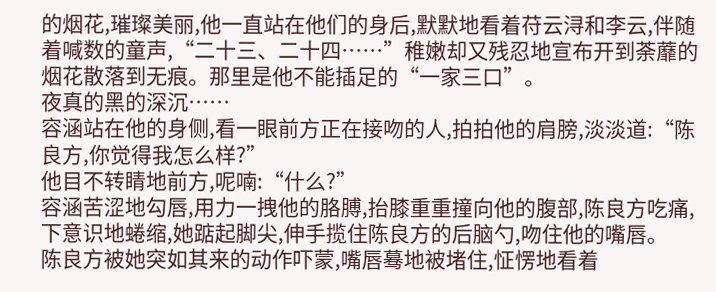的烟花,璀璨美丽,他一直站在他们的身后,默默地看着苻云浔和李云,伴随着喊数的童声,“二十三、二十四……”稚嫩却又残忍地宣布开到荼蘼的烟花散落到无痕。那里是他不能插足的“一家三口”。
夜真的黑的深沉……
容涵站在他的身侧,看一眼前方正在接吻的人,拍拍他的肩膀,淡淡道:“陈良方,你觉得我怎么样?”
他目不转睛地前方,呢喃:“什么?”
容涵苦涩地勾唇,用力一拽他的胳膊,抬膝重重撞向他的腹部,陈良方吃痛,下意识地蜷缩,她踮起脚尖,伸手揽住陈良方的后脑勺,吻住他的嘴唇。
陈良方被她突如其来的动作吓蒙,嘴唇蓦地被堵住,怔愣地看着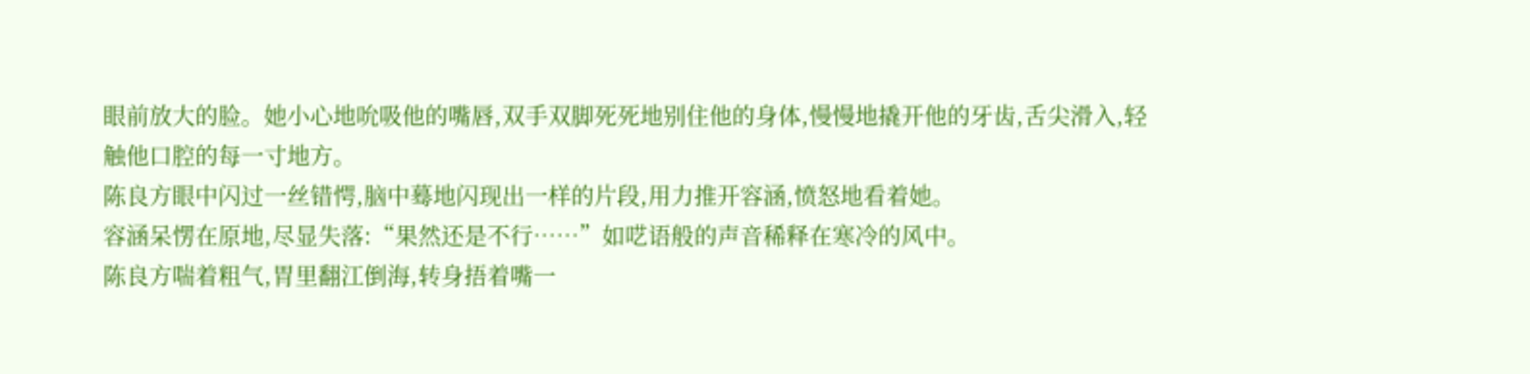眼前放大的脸。她小心地吮吸他的嘴唇,双手双脚死死地别住他的身体,慢慢地撬开他的牙齿,舌尖滑入,轻触他口腔的每一寸地方。
陈良方眼中闪过一丝错愕,脑中蓦地闪现出一样的片段,用力推开容涵,愤怒地看着她。
容涵呆愣在原地,尽显失落:“果然还是不行……”如呓语般的声音稀释在寒冷的风中。
陈良方喘着粗气,胃里翻江倒海,转身捂着嘴一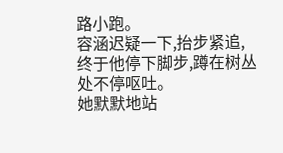路小跑。
容涵迟疑一下,抬步紧追,终于他停下脚步,蹲在树丛处不停呕吐。
她默默地站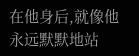在他身后,就像他永远默默地站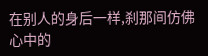在别人的身后一样,刹那间仿佛心中的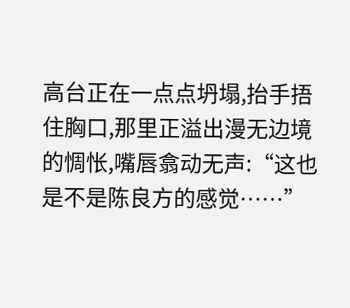高台正在一点点坍塌,抬手捂住胸口,那里正溢出漫无边境的惆怅,嘴唇翕动无声:“这也是不是陈良方的感觉……”